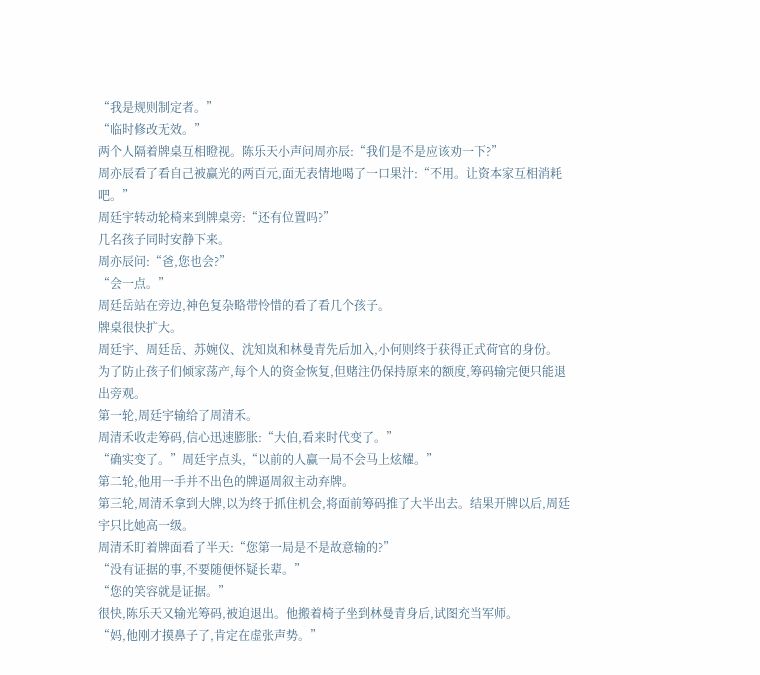“我是规则制定者。”
“临时修改无效。”
两个人隔着牌桌互相瞪视。陈乐天小声问周亦辰:“我们是不是应该劝一下?”
周亦辰看了看自己被赢光的两百元,面无表情地喝了一口果汁:“不用。让资本家互相消耗吧。”
周廷宇转动轮椅来到牌桌旁:“还有位置吗?”
几名孩子同时安静下来。
周亦辰问:“爸,您也会?”
“会一点。”
周廷岳站在旁边,神色复杂略带怜惜的看了看几个孩子。
牌桌很快扩大。
周廷宇、周廷岳、苏婉仪、沈知岚和林曼青先后加入,小何则终于获得正式荷官的身份。
为了防止孩子们倾家荡产,每个人的资金恢复,但赌注仍保持原来的额度,筹码输完便只能退出旁观。
第一轮,周廷宇输给了周清禾。
周清禾收走筹码,信心迅速膨胀:“大伯,看来时代变了。”
“确实变了。”周廷宇点头,“以前的人赢一局不会马上炫耀。”
第二轮,他用一手并不出色的牌逼周叙主动弃牌。
第三轮,周清禾拿到大牌,以为终于抓住机会,将面前筹码推了大半出去。结果开牌以后,周廷宇只比她高一级。
周清禾盯着牌面看了半天:“您第一局是不是故意输的?”
“没有证据的事,不要随便怀疑长辈。”
“您的笑容就是证据。”
很快,陈乐天又输光筹码,被迫退出。他搬着椅子坐到林曼青身后,试图充当军师。
“妈,他刚才摸鼻子了,肯定在虚张声势。”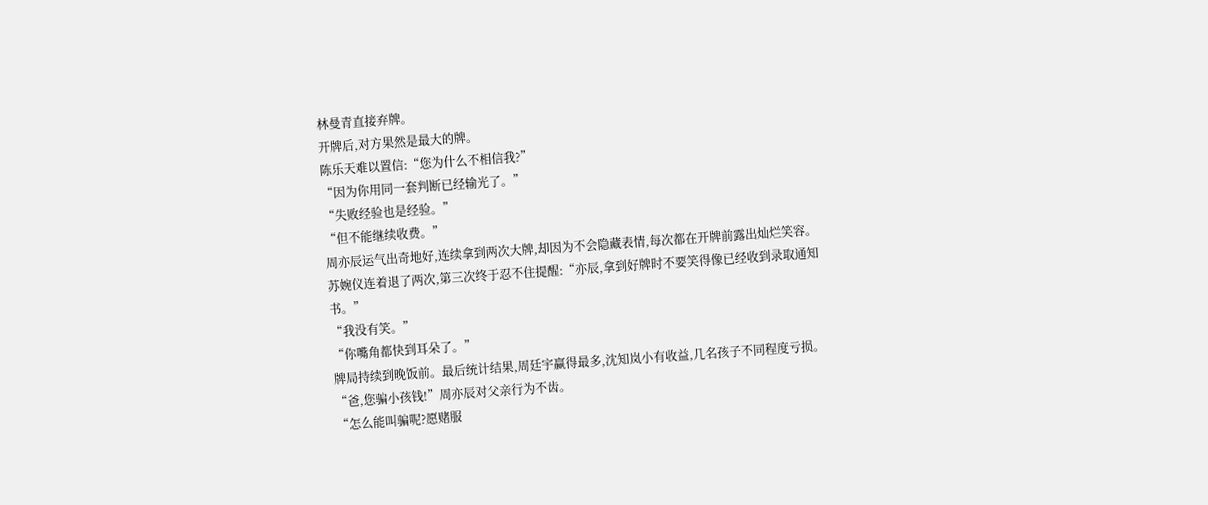林曼青直接弃牌。
开牌后,对方果然是最大的牌。
陈乐天难以置信:“您为什么不相信我?”
“因为你用同一套判断已经输光了。”
“失败经验也是经验。”
“但不能继续收费。”
周亦辰运气出奇地好,连续拿到两次大牌,却因为不会隐藏表情,每次都在开牌前露出灿烂笑容。
苏婉仪连着退了两次,第三次终于忍不住提醒:“亦辰,拿到好牌时不要笑得像已经收到录取通知书。”
“我没有笑。”
“你嘴角都快到耳朵了。”
牌局持续到晚饭前。最后统计结果,周廷宇赢得最多,沈知岚小有收益,几名孩子不同程度亏损。
“爸,您骗小孩钱!”周亦辰对父亲行为不齿。
“怎么能叫骗呢?愿赌服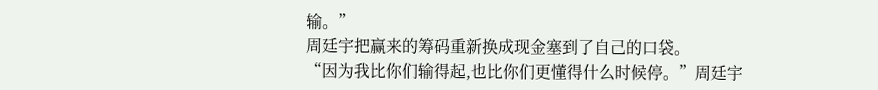输。”
周廷宇把赢来的筹码重新换成现金塞到了自己的口袋。
“因为我比你们输得起,也比你们更懂得什么时候停。”周廷宇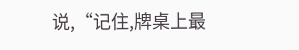说,“记住,牌桌上最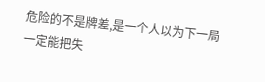危险的不是牌差,是一个人以为下一局一定能把失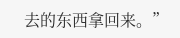去的东西拿回来。”